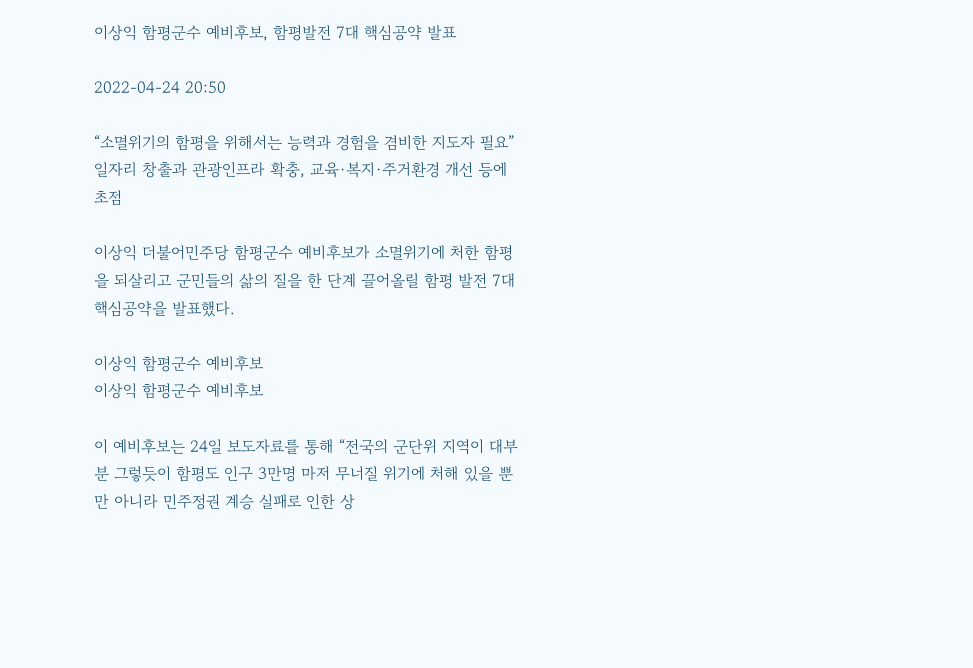이상익 함평군수 예비후보, 함평발전 7대 핵심공약 발표

2022-04-24 20:50

“소멸위기의 함평을 위해서는 능력과 경험을 겸비한 지도자 필요”
일자리 창출과 관광인프라 확충, 교육·복지·주거환경 개선 등에 초점

이상익 더불어민주당 함평군수 예비후보가 소멸위기에 처한 함평을 되살리고 군민들의 삶의 질을 한 단계 끌어올릴 함평 발전 7대 핵심공약을 발표했다.

이상익 함평군수 예비후보
이상익 함평군수 예비후보

이 예비후보는 24일 보도자료를 통해 “전국의 군단위 지역이 대부분 그렇듯이 함평도 인구 3만명 마저 무너질 위기에 처해 있을 뿐만 아니라 민주정권 계승 실패로 인한 상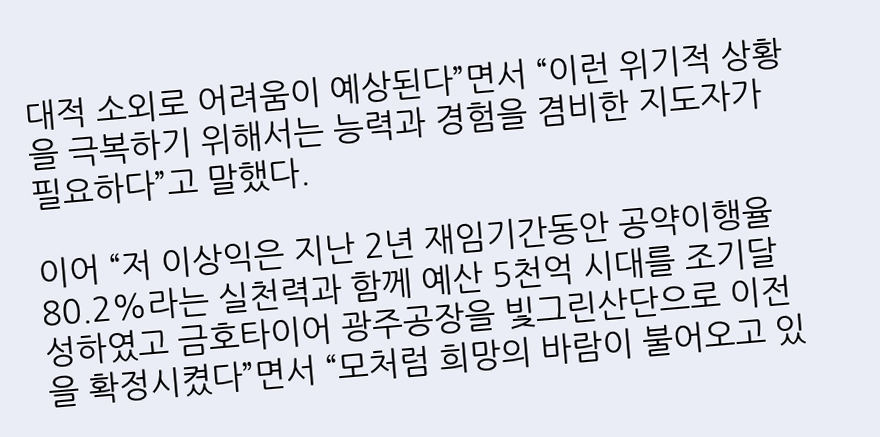대적 소외로 어려움이 예상된다”면서 “이런 위기적 상황을 극복하기 위해서는 능력과 경험을 겸비한 지도자가 필요하다”고 말했다.

이어 “저 이상익은 지난 2년 재임기간동안 공약이행율 80.2%라는 실천력과 함께 예산 5천억 시대를 조기달성하였고 금호타이어 광주공장을 빛그린산단으로 이전을 확정시켰다”면서 “모처럼 희망의 바람이 불어오고 있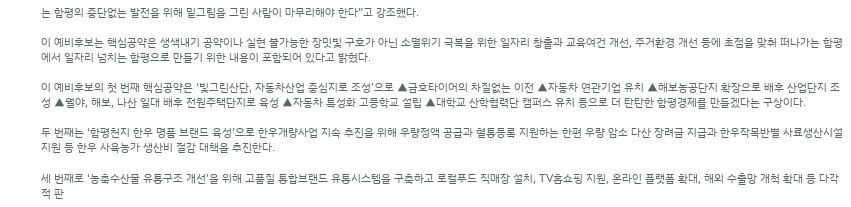는 함평의 중단없는 발전을 위해 밑그림을 그린 사람이 마무리해야 한다”고 강조했다.

이 예비후보는 핵심공약은 생색내기 공약이나 실현 불가능한 장밋빛 구호가 아닌 소멸위기 극복을 위한 일자리 창출과 교육여건 개선, 주거환경 개선 등에 초점을 맞춰 떠나가는 함평에서 일자리 넘치는 함평으로 만들기 위한 내용이 포함되어 있다고 밝혔다.

이 예비후보의 첫 번째 핵심공약은 ‘빛그린산단, 자동차산업 중심지로 조성’으로 ▲금호타이어의 차질없는 이전 ▲자동차 연관기업 유치 ▲해보농공단지 확장으로 배후 산업단지 조성 ▲월야, 해보, 나산 일대 배후 전원주택단지로 육성 ▲자동차 특성화 고등학교 설립 ▲대학교 산학협력단 캠퍼스 유치 등으로 더 탄탄한 함평경제를 만들겠다는 구상이다.

두 번째는 ‘함평천지 한우 명품 브랜드 육성’으로 한우개량사업 지속 추진을 위해 우량정액 공급과 혈통등록 지원하는 한편 우량 암소 다산 장려금 지급과 한우작목반별 사료생산시설 지원 등 한우 사육농가 생산비 절감 대책을 추진한다.

세 번째로 ‘농축수산물 유통구조 개선’을 위해 고품질 통합브랜드 유통시스템을 구축하고 로컬푸드 직매장 설치, TV홈쇼핑 지원, 온라인 플랫폼 확대, 해외 수출망 개척 확대 등 다각적 판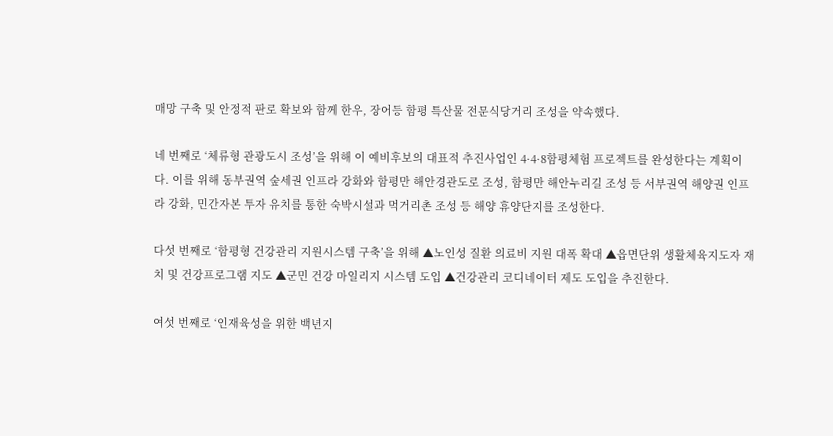매망 구축 및 안정적 판로 확보와 함께 한우, 장어등 함평 특산물 전문식당거리 조성을 약속했다.

네 번째로 ‘체류형 관광도시 조성’을 위해 이 예비후보의 대표적 추진사업인 4·4·8함평체험 프로젝트를 완성한다는 계획이다. 이를 위해 동부권역 숲세권 인프라 강화와 함평만 해안경관도로 조성, 함평만 해안누리길 조성 등 서부권역 해양권 인프라 강화, 민간자본 투자 유치를 통한 숙박시설과 먹거리촌 조성 등 해양 휴양단지를 조성한다.

다섯 번째로 ‘함평형 건강관리 지원시스템 구축’을 위해 ▲노인성 질환 의료비 지원 대폭 확대 ▲읍면단위 생활체육지도자 재치 및 건강프로그램 지도 ▲군민 건강 마일리지 시스템 도입 ▲건강관리 코디네이터 제도 도입을 추진한다.

여섯 번째로 ‘인재육성을 위한 백년지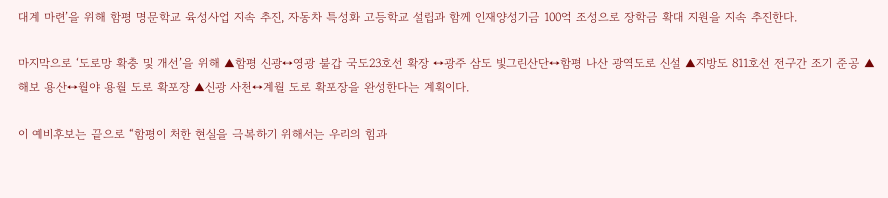대계 마련’을 위해 함평 명문학교 육성사업 지속 추진, 자동차 특성화 고등학교 설립과 함께 인재양성기금 100억 조성으로 장학금 확대 지원을 지속 추진한다.

마지막으로 ‘도로망 확충 및 개선’을 위해 ▲함평 신광↔영광 불갑 국도23호선 확장 ↔광주 삼도 빛그린산단↔함평 나산 광역도로 신설 ▲지방도 811호선 전구간 조기 준공 ▲해보 용산↔월야 용월 도로 확포장 ▲신광 사천↔계월 도로 확포장을 완성한다는 계획이다.

이 예비후보는 끝으로 “함평이 처한 현실을 극복하기 위해서는 우리의 힘과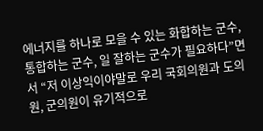에너지를 하나로 모을 수 있는 화합하는 군수, 통합하는 군수, 일 잘하는 군수가 필요하다”면서 “저 이상익이야말로 우리 국회의원과 도의원, 군의원이 유기적으로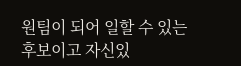원팀이 되어 일할 수 있는 후보이고 자신있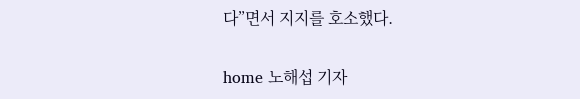다”면서 지지를 호소했다.

home 노해섭 기자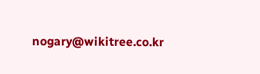nogary@wikitree.co.kr